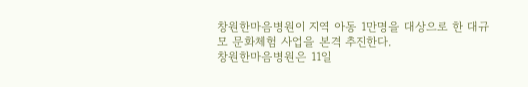창원한마음병원이 지역 아동 1만명을 대상으로 한 대규모 문화체험 사업을 본격 추진한다.
창원한마음병원은 11일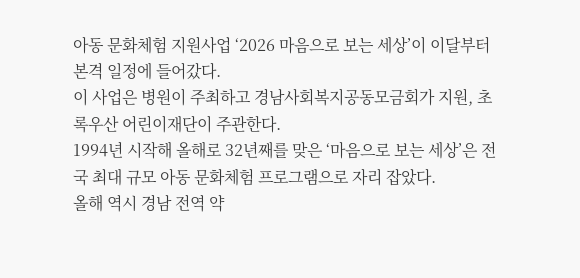아동 문화체험 지원사업 ‘2026 마음으로 보는 세상’이 이달부터 본격 일정에 들어갔다.
이 사업은 병원이 주최하고 경남사회복지공동모금회가 지원, 초록우산 어린이재단이 주관한다.
1994년 시작해 올해로 32년째를 맞은 ‘마음으로 보는 세상’은 전국 최대 규모 아동 문화체험 프로그램으로 자리 잡았다.
올해 역시 경남 전역 약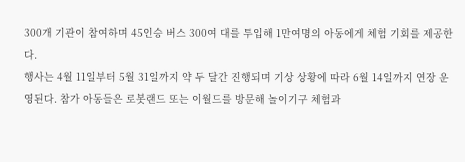300개 기관이 참여하며 45인승 버스 300여 대를 투입해 1만여명의 아동에게 체험 기회를 제공한다.
행사는 4월 11일부터 5월 31일까지 약 두 달간 진행되며 기상 상황에 따라 6월 14일까지 연장 운영된다. 참가 아동들은 로봇랜드 또는 이월드를 방문해 놀이기구 체험과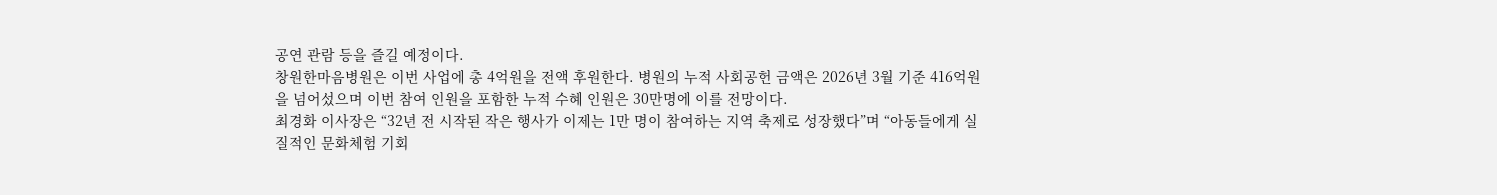공연 관람 등을 즐길 예정이다.
창원한마음병원은 이번 사업에 총 4억원을 전액 후원한다. 병원의 누적 사회공헌 금액은 2026년 3월 기준 416억원을 넘어섰으며 이번 참여 인원을 포함한 누적 수혜 인원은 30만명에 이를 전망이다.
최경화 이사장은 “32년 전 시작된 작은 행사가 이제는 1만 명이 참여하는 지역 축제로 성장했다”며 “아동들에게 실질적인 문화체험 기회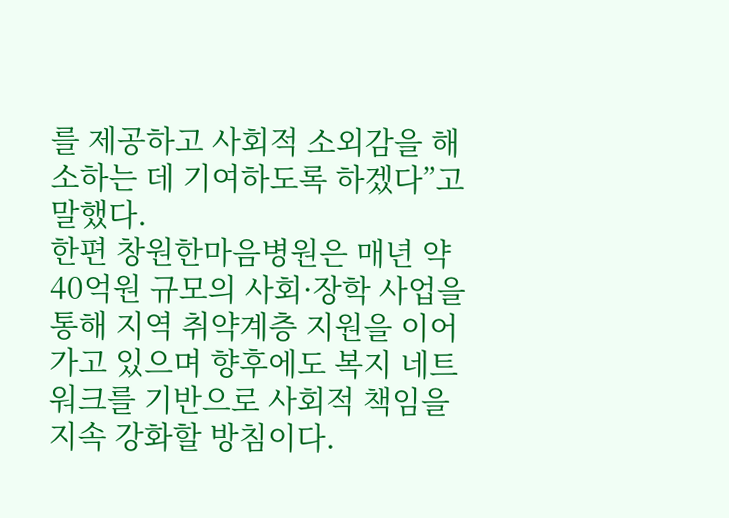를 제공하고 사회적 소외감을 해소하는 데 기여하도록 하겠다”고 말했다.
한편 창원한마음병원은 매년 약 40억원 규모의 사회·장학 사업을 통해 지역 취약계층 지원을 이어가고 있으며 향후에도 복지 네트워크를 기반으로 사회적 책임을 지속 강화할 방침이다.